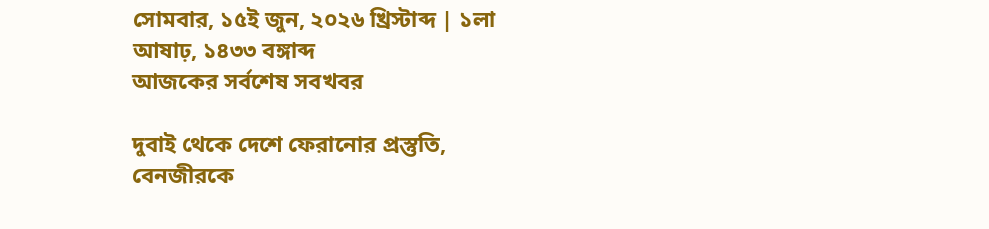সোমবার, ১৫ই জুন, ২০২৬ খ্রিস্টাব্দ | ১লা আষাঢ়, ১৪৩৩ বঙ্গাব্দ
আজকের সর্বশেষ সবখবর

দুবাই থেকে দেশে ফেরানোর প্রস্তুতি, বেনজীরকে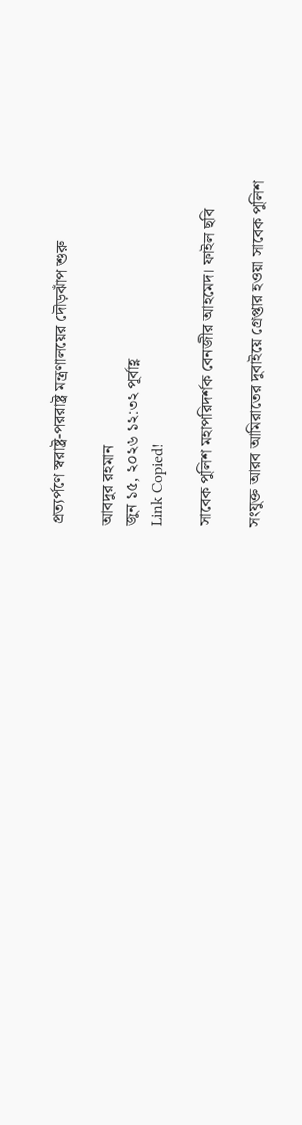প্রত্যর্পণে স্বরাষ্ট্র-পররাষ্ট্র মন্ত্রণালয়ের দৌড়ঝাঁপ শুরু

আবদুর রহমান
জুন ১৫, ২০২৬ ১২:৩২ পূর্বাহ্ণ
Link Copied!

সাবেক পুলিশ মহাপরিদর্শক বেনজীর আহমেদ। ফাইল ছবি

সংযুক্ত আরব আমিরাতের দুবাইয়ে গ্রেপ্তার হওয়া সাবেক পুলিশ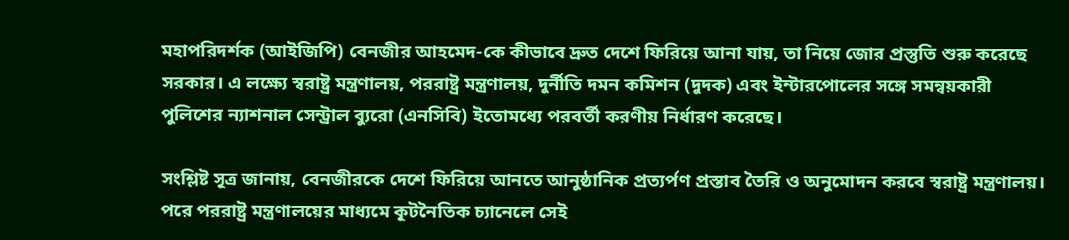মহাপরিদর্শক (আইজিপি) বেনজীর আহমেদ-কে কীভাবে দ্রুত দেশে ফিরিয়ে আনা যায়, তা নিয়ে জোর প্রস্তুতি শুরু করেছে সরকার। এ লক্ষ্যে স্বরাষ্ট্র মন্ত্রণালয়, পররাষ্ট্র মন্ত্রণালয়, দুর্নীতি দমন কমিশন (দুদক) এবং ইন্টারপোলের সঙ্গে সমন্বয়কারী পুলিশের ন্যাশনাল সেন্ট্রাল ব্যুরো (এনসিবি) ইতোমধ্যে পরবর্তী করণীয় নির্ধারণ করেছে।

সংশ্লিষ্ট সূত্র জানায়, বেনজীরকে দেশে ফিরিয়ে আনতে আনুষ্ঠানিক প্রত্যর্পণ প্রস্তাব তৈরি ও অনুমোদন করবে স্বরাষ্ট্র মন্ত্রণালয়। পরে পররাষ্ট্র মন্ত্রণালয়ের মাধ্যমে কূটনৈতিক চ্যানেলে সেই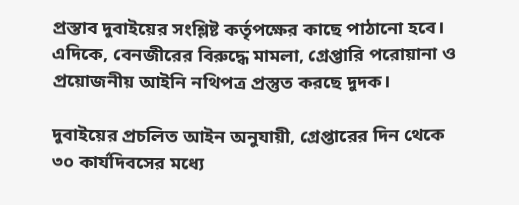প্রস্তাব দুবাইয়ের সংশ্লিষ্ট কর্তৃপক্ষের কাছে পাঠানো হবে। এদিকে, বেনজীরের বিরুদ্ধে মামলা, গ্রেপ্তারি পরোয়ানা ও প্রয়োজনীয় আইনি নথিপত্র প্রস্তুত করছে দুদক।

দুবাইয়ের প্রচলিত আইন অনুযায়ী, গ্রেপ্তারের দিন থেকে ৩০ কার্যদিবসের মধ্যে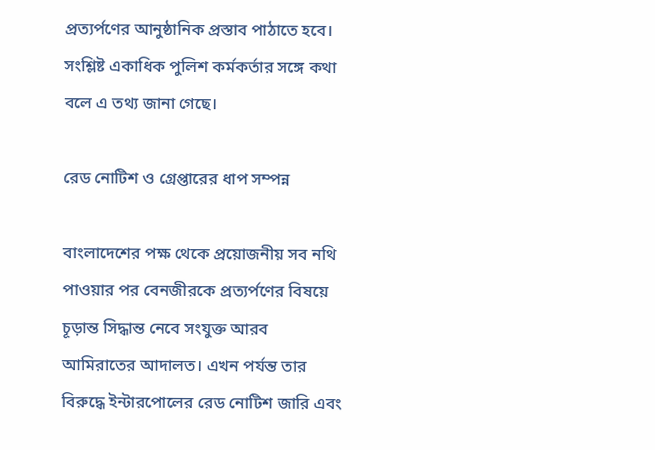প্রত্যর্পণের আনুষ্ঠানিক প্রস্তাব পাঠাতে হবে। সংশ্লিষ্ট একাধিক পুলিশ কর্মকর্তার সঙ্গে কথা বলে এ তথ্য জানা গেছে।

রেড নোটিশ ও গ্রেপ্তারের ধাপ সম্পন্ন

বাংলাদেশের পক্ষ থেকে প্রয়োজনীয় সব নথি পাওয়ার পর বেনজীরকে প্রত্যর্পণের বিষয়ে চূড়ান্ত সিদ্ধান্ত নেবে সংযুক্ত আরব আমিরাতের আদালত। এখন পর্যন্ত তার বিরুদ্ধে ইন্টারপোলের রেড নোটিশ জারি এবং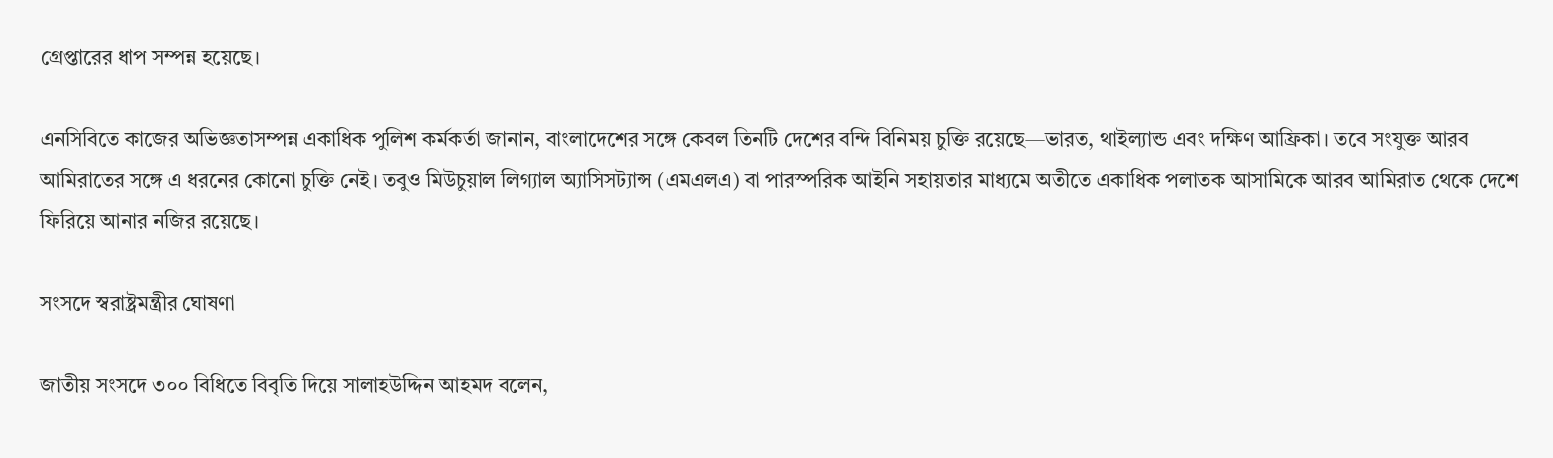গ্রেপ্তারের ধাপ সম্পন্ন হয়েছে।

এনসিবিতে কাজের অভিজ্ঞতাসম্পন্ন একাধিক পুলিশ কর্মকর্তা জানান, বাংলাদেশের সঙ্গে কেবল তিনটি দেশের বন্দি বিনিময় চুক্তি রয়েছে—ভারত, থাইল্যান্ড এবং দক্ষিণ আফ্রিকা। তবে সংযুক্ত আরব আমিরাতের সঙ্গে এ ধরনের কোনো চুক্তি নেই। তবুও মিউচুয়াল লিগ্যাল অ্যাসিসট্যান্স (এমএলএ) বা পারস্পরিক আইনি সহায়তার মাধ্যমে অতীতে একাধিক পলাতক আসামিকে আরব আমিরাত থেকে দেশে ফিরিয়ে আনার নজির রয়েছে।

সংসদে স্বরাষ্ট্রমন্ত্রীর ঘোষণা

জাতীয় সংসদে ৩০০ বিধিতে বিবৃতি দিয়ে সালাহউদ্দিন আহমদ বলেন,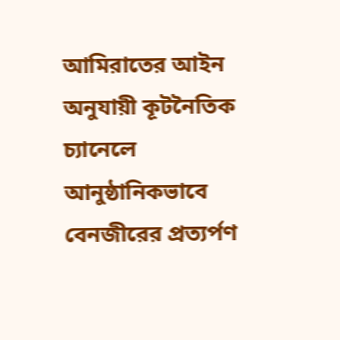আমিরাতের আইন অনুযায়ী কূটনৈতিক চ্যানেলে আনুষ্ঠানিকভাবে বেনজীরের প্রত্যর্পণ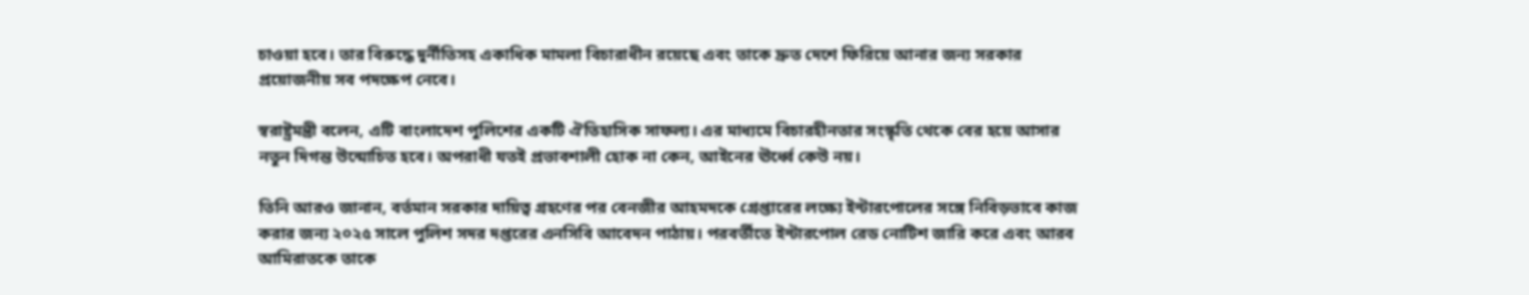চাওয়া হবে। তার বিরুদ্ধে দুর্নীতিসহ একাধিক মামলা বিচারাধীন রয়েছে এবং তাকে দ্রুত দেশে ফিরিয়ে আনার জন্য সরকার প্রয়োজনীয় সব পদক্ষেপ নেবে।

স্বরাষ্ট্রমন্ত্রী বলেন, এটি বাংলাদেশ পুলিশের একটি ঐতিহাসিক সাফল্য। এর মাধ্যমে বিচারহীনতার সংস্কৃতি থেকে বের হয়ে আসার নতুন দিগন্ত উন্মোচিত হবে। অপরাধী যতই প্রভাবশালী হোক না কেন, আইনের ঊর্ধ্বে কেউ নয়।

তিনি আরও জানান, বর্তমান সরকার দায়িত্ব গ্রহণের পর বেনজীর আহমদকে গ্রেপ্তারের লক্ষ্যে ইন্টারপোলের সঙ্গে নিবিড়ভাবে কাজ করার জন্য ২০২৫ সালে পুলিশ সদর দপ্তরের এনসিবি আবেদন পাঠায়। পরবর্তীতে ইন্টারপোল রেড নোটিশ জারি করে এবং আরব আমিরাতকে তাকে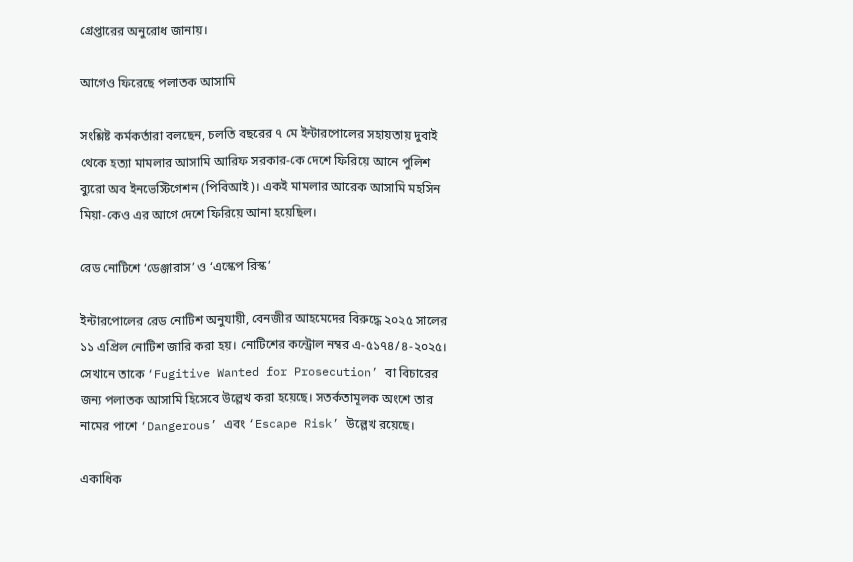গ্রেপ্তারের অনুরোধ জানায়।

আগেও ফিরেছে পলাতক আসামি

সংশ্লিষ্ট কর্মকর্তারা বলছেন, চলতি বছরের ৭ মে ইন্টারপোলের সহায়তায় দুবাই থেকে হত্যা মামলার আসামি আরিফ সরকার-কে দেশে ফিরিয়ে আনে পুলিশ ব্যুরো অব ইনভেস্টিগেশন (পিবিআই)। একই মামলার আরেক আসামি মহসিন মিয়া-কেও এর আগে দেশে ফিরিয়ে আনা হয়েছিল।

রেড নোটিশে ‘ডেঞ্জারাস’ ও ‘এস্কেপ রিস্ক’

ইন্টারপোলের রেড নোটিশ অনুযায়ী, বেনজীর আহমেদের বিরুদ্ধে ২০২৫ সালের ১১ এপ্রিল নোটিশ জারি করা হয়। নোটিশের কন্ট্রোল নম্বর এ-৫১৭৪/৪-২০২৫। সেখানে তাকে ‘Fugitive Wanted for Prosecution’ বা বিচারের জন্য পলাতক আসামি হিসেবে উল্লেখ করা হয়েছে। সতর্কতামূলক অংশে তার নামের পাশে ‘Dangerous’ এবং ‘Escape Risk’ উল্লেখ রয়েছে।

একাধিক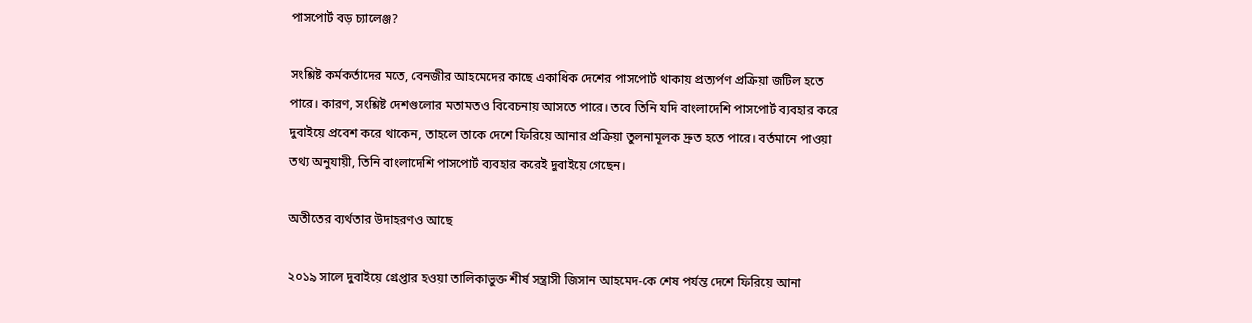পাসপোর্ট বড় চ্যালেঞ্জ?

সংশ্লিষ্ট কর্মকর্তাদের মতে, বেনজীর আহমেদের কাছে একাধিক দেশের পাসপোর্ট থাকায় প্রত্যর্পণ প্রক্রিয়া জটিল হতে পারে। কারণ, সংশ্লিষ্ট দেশগুলোর মতামতও বিবেচনায় আসতে পারে। তবে তিনি যদি বাংলাদেশি পাসপোর্ট ব্যবহার করে দুবাইয়ে প্রবেশ করে থাকেন, তাহলে তাকে দেশে ফিরিয়ে আনার প্রক্রিয়া তুলনামূলক দ্রুত হতে পারে। বর্তমানে পাওয়া তথ্য অনুযায়ী, তিনি বাংলাদেশি পাসপোর্ট ব্যবহার করেই দুবাইয়ে গেছেন।

অতীতের ব্যর্থতার উদাহরণও আছে

২০১৯ সালে দুবাইয়ে গ্রেপ্তার হওয়া তালিকাভুক্ত শীর্ষ সন্ত্রাসী জিসান আহমেদ-কে শেষ পর্যন্ত দেশে ফিরিয়ে আনা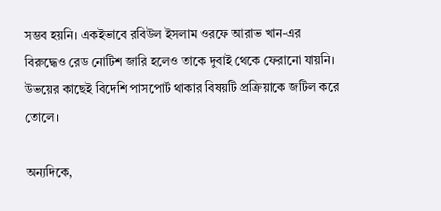সম্ভব হয়নি। একইভাবে রবিউল ইসলাম ওরফে আরাভ খান-এর বিরুদ্ধেও রেড নোটিশ জারি হলেও তাকে দুবাই থেকে ফেরানো যায়নি। উভয়ের কাছেই বিদেশি পাসপোর্ট থাকার বিষয়টি প্রক্রিয়াকে জটিল করে তোলে।

অন্যদিকে,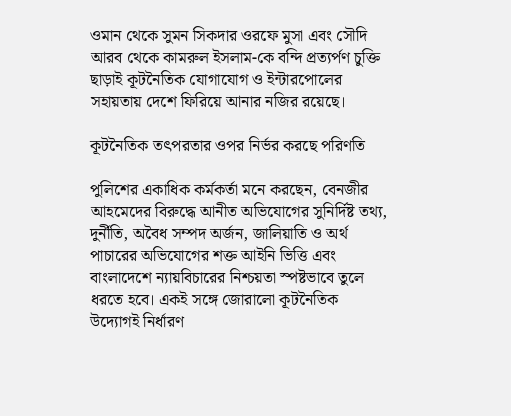ওমান থেকে সুমন সিকদার ওরফে মুসা এবং সৌদি আরব থেকে কামরুল ইসলাম-কে বন্দি প্রত্যর্পণ চুক্তি ছাড়াই কূটনৈতিক যোগাযোগ ও ইন্টারপোলের সহায়তায় দেশে ফিরিয়ে আনার নজির রয়েছে।

কূটনৈতিক তৎপরতার ওপর নির্ভর করছে পরিণতি

পুলিশের একাধিক কর্মকর্তা মনে করছেন, বেনজীর আহমেদের বিরুদ্ধে আনীত অভিযোগের সুনির্দিষ্ট তথ্য, দুর্নীতি, অবৈধ সম্পদ অর্জন, জালিয়াতি ও অর্থ পাচারের অভিযোগের শক্ত আইনি ভিত্তি এবং বাংলাদেশে ন্যায়বিচারের নিশ্চয়তা স্পষ্টভাবে তুলে ধরতে হবে। একই সঙ্গে জোরালো কূটনৈতিক উদ্যোগই নির্ধারণ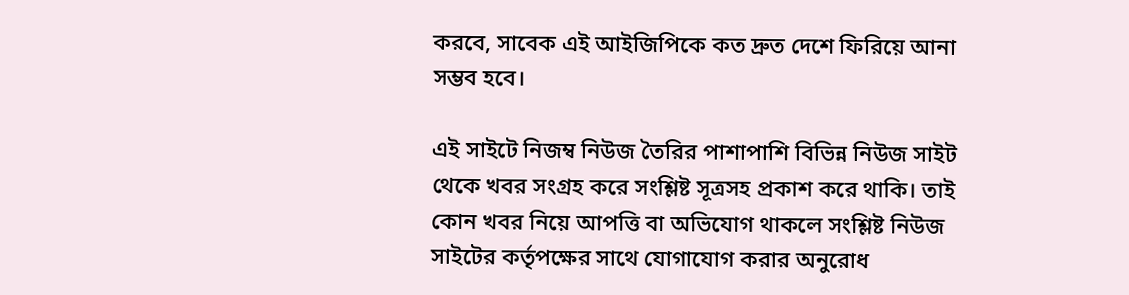করবে, সাবেক এই আইজিপিকে কত দ্রুত দেশে ফিরিয়ে আনা সম্ভব হবে।

এই সাইটে নিজম্ব নিউজ তৈরির পাশাপাশি বিভিন্ন নিউজ সাইট থেকে খবর সংগ্রহ করে সংশ্লিষ্ট সূত্রসহ প্রকাশ করে থাকি। তাই কোন খবর নিয়ে আপত্তি বা অভিযোগ থাকলে সংশ্লিষ্ট নিউজ সাইটের কর্তৃপক্ষের সাথে যোগাযোগ করার অনুরোধ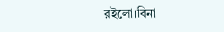রইলো।বিনা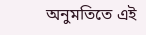অনুমতিতে এই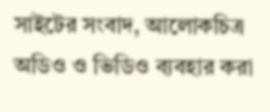সাইটের সংবাদ, আলোকচিত্র অডিও ও ভিডিও ব্যবহার করা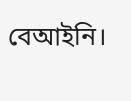বেআইনি।